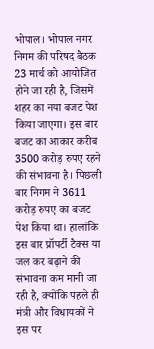भोपाल। भोपाल नगर निगम की परिषद बैठक 23 मार्च को आयोजित होने जा रही है, जिसमें शहर का नया बजट पेश किया जाएगा। इस बार बजट का आकार करीब 3500 करोड़ रुपए रहने की संभावना है। पिछली बार निगम ने 3611 करोड़ रुपए का बजट पेश किया था। हालांकि इस बार प्रॉपर्टी टैक्स या जल कर बढ़ाने की संभावना कम मानी जा रही है, क्योंकि पहले ही मंत्री और विधायकों ने इस पर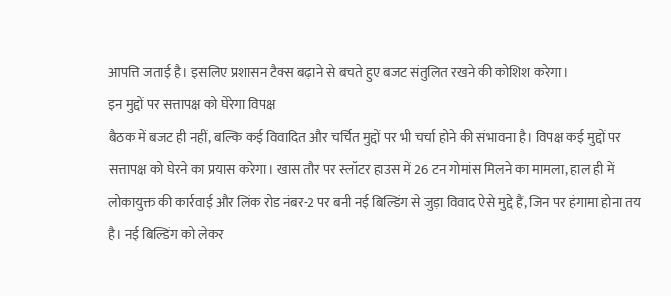आपत्ति जताई है। इसलिए प्रशासन टैक्स बढ़ाने से बचते हुए बजट संतुलित रखने की कोशिश करेगा।
इन मुद्दों पर सत्तापक्ष को घेरेगा विपक्ष
बैठक में बजट ही नहीं, बल्कि कई विवादित और चर्चित मुद्दों पर भी चर्चा होने की संभावना है। विपक्ष कई मुद्दों पर सत्तापक्ष को घेरने का प्रयास करेगा। खास तौर पर स्लॉटर हाउस में 26 टन गोमांस मिलने का मामला, हाल ही में लोकायुक्त की कार्रवाई और लिंक रोड नंबर-2 पर बनी नई बिल्डिंग से जुड़ा विवाद ऐसे मुद्दे हैं, जिन पर हंगामा होना तय है। नई बिल्डिंग को लेकर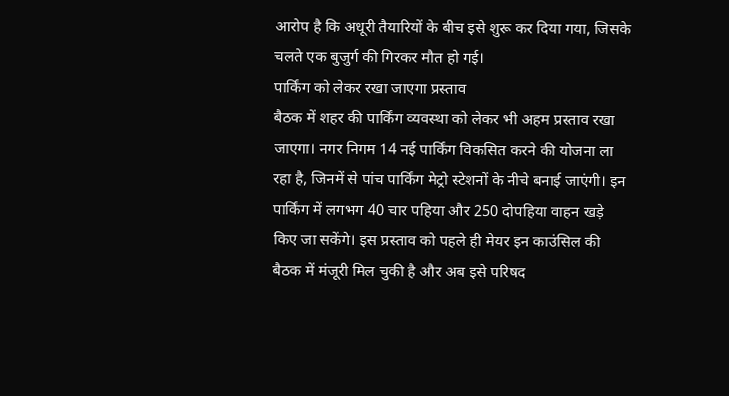आरोप है कि अधूरी तैयारियों के बीच इसे शुरू कर दिया गया, जिसके चलते एक बुजुर्ग की गिरकर मौत हो गई।
पार्किंग को लेकर रखा जाएगा प्रस्ताव
बैठक में शहर की पार्किंग व्यवस्था को लेकर भी अहम प्रस्ताव रखा जाएगा। नगर निगम 14 नई पार्किंग विकसित करने की योजना ला रहा है, जिनमें से पांच पार्किंग मेट्रो स्टेशनों के नीचे बनाई जाएंगी। इन पार्किंग में लगभग 40 चार पहिया और 250 दोपहिया वाहन खड़े किए जा सकेंगे। इस प्रस्ताव को पहले ही मेयर इन काउंसिल की बैठक में मंजूरी मिल चुकी है और अब इसे परिषद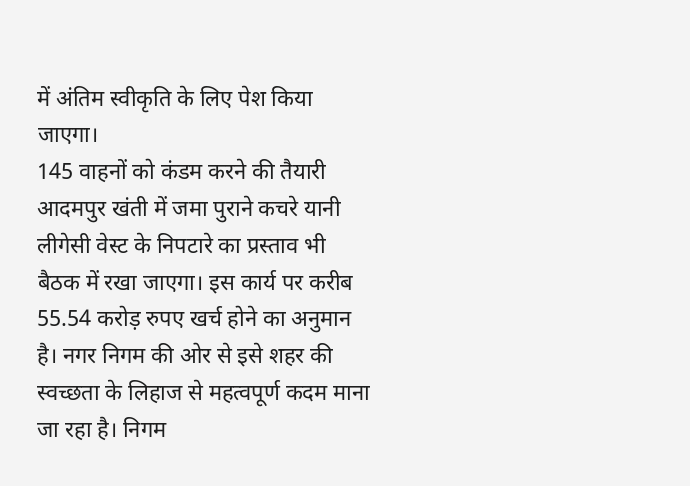में अंतिम स्वीकृति के लिए पेश किया जाएगा।
145 वाहनों को कंडम करने की तैयारी
आदमपुर खंती में जमा पुराने कचरे यानी लीगेसी वेस्ट के निपटारे का प्रस्ताव भी बैठक में रखा जाएगा। इस कार्य पर करीब 55.54 करोड़ रुपए खर्च होने का अनुमान है। नगर निगम की ओर से इसे शहर की स्वच्छता के लिहाज से महत्वपूर्ण कदम माना जा रहा है। निगम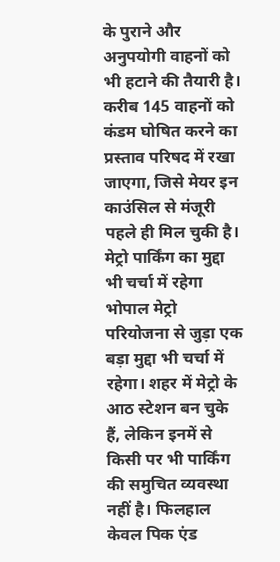के पुराने और अनुपयोगी वाहनों को भी हटाने की तैयारी है। करीब 145 वाहनों को कंडम घोषित करने का प्रस्ताव परिषद में रखा जाएगा, जिसे मेयर इन काउंसिल से मंजूरी पहले ही मिल चुकी है।
मेट्रो पार्किंग का मुद्दा भी चर्चा में रहेगा
भोपाल मेट्रो परियोजना से जुड़ा एक बड़ा मुद्दा भी चर्चा में रहेगा। शहर में मेट्रो के आठ स्टेशन बन चुके हैं, लेकिन इनमें से किसी पर भी पार्किंग की समुचित व्यवस्था नहीं है। फिलहाल केवल पिक एंड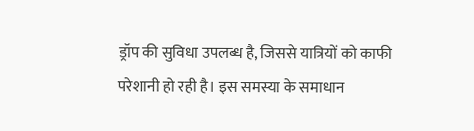ड्रॉप की सुविधा उपलब्ध है, जिससे यात्रियों को काफी परेशानी हो रही है। इस समस्या के समाधान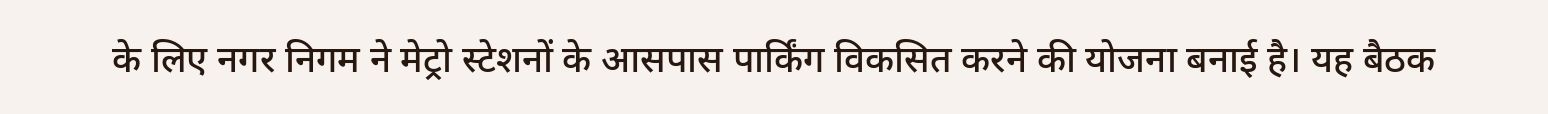के लिए नगर निगम ने मेट्रो स्टेशनों के आसपास पार्किंग विकसित करने की योजना बनाई है। यह बैठक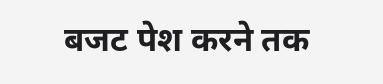बजट पेश करने तक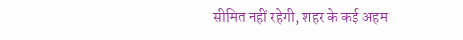सीमित नहीं रहेगी, शहर के कई अहम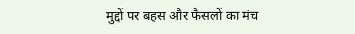मुद्दों पर बहस और फैसलों का मंच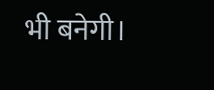भी बनेगी।